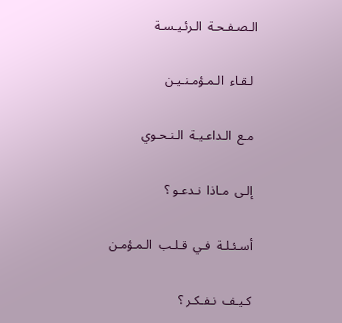الـصـفـحـة  الـرئـيـسـة

 لـقـاء  الـمـؤمـنـيـن

 مـع  الـداعـيـة  الـنـحـوي

 إلـى  مـاذا  نـدعـو ؟

 أسـئـلـة  فـي  قـلـب  الـمـؤمـن

 كـيـف  نـفـكـر ؟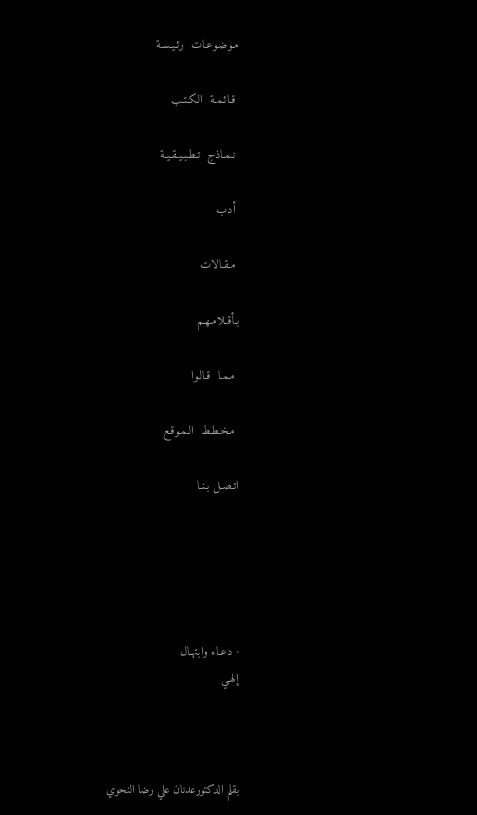مـوضـوعـات  رئـيـسـة

 قـائـمـة  الـكـتـب

 نـمـاذج  تـطـبـيـقـيـة

 أدب

 مـقـالات

بـأقـلامـهـم

 مـمـا  قـالـوا

 مـخـطـط  الـمـوقـع

اتـصـل بـنـا





· دعـاء وابتهـال
إلهـي



بقلم الدكتورعدنان علي رضا النحوي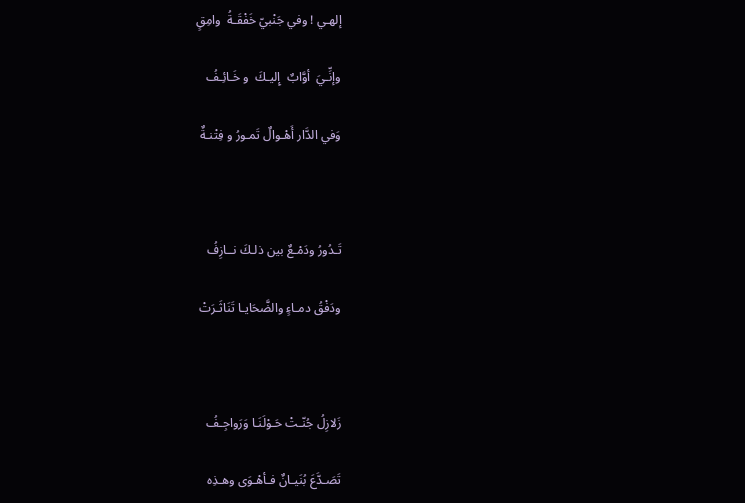إلهـي ! وفي جَنْبيّ خَفْقَـةُ  وامِقٍ

وإنِّـيَ  أوَّابٌ  إِليـكَ  و خَـائِـفُ

وَفي الدَّار أَهْـوالٌ تَمـورُ و فِتْنـةٌ



تَـدُورُ ودَمْـعٌ بين ذلـكَ نــازِفُ

ودَفْقُ دمـاءٍ والضَّحَايـا تَنَاثَـرَتْ



زَلازِلُ جُنّـتْ حَـوْلَنَـا وَرَواجِـفُ

تَصَـدَّعَ بُنَيـانٌ فـأهْـوَى وهـذِه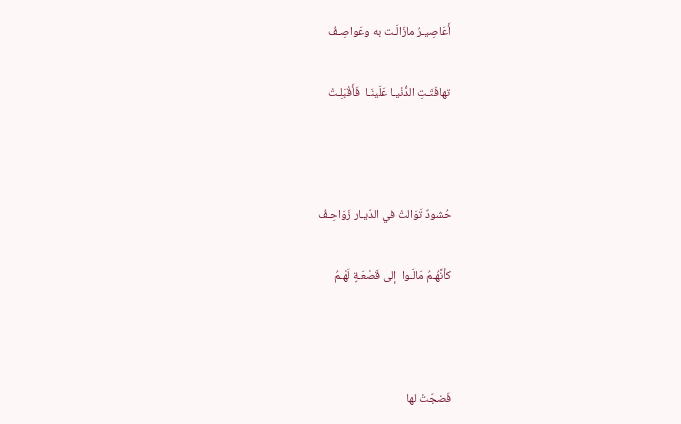أَعَاصِيـرُ مازَالَـت به وعَواصِـفُ

تهافَتَـتِ الدُّنْيـا عَلَينَـا  فَأَقْبَلِـتْ



حُشودٌ تَوَالتْ في الدّيـار زَوَاحِـفُ

كأنَّهُـمُ مَالَـوا  إلى قَصْعَـةٍ لَهْـمُ



فَضجّتْ لها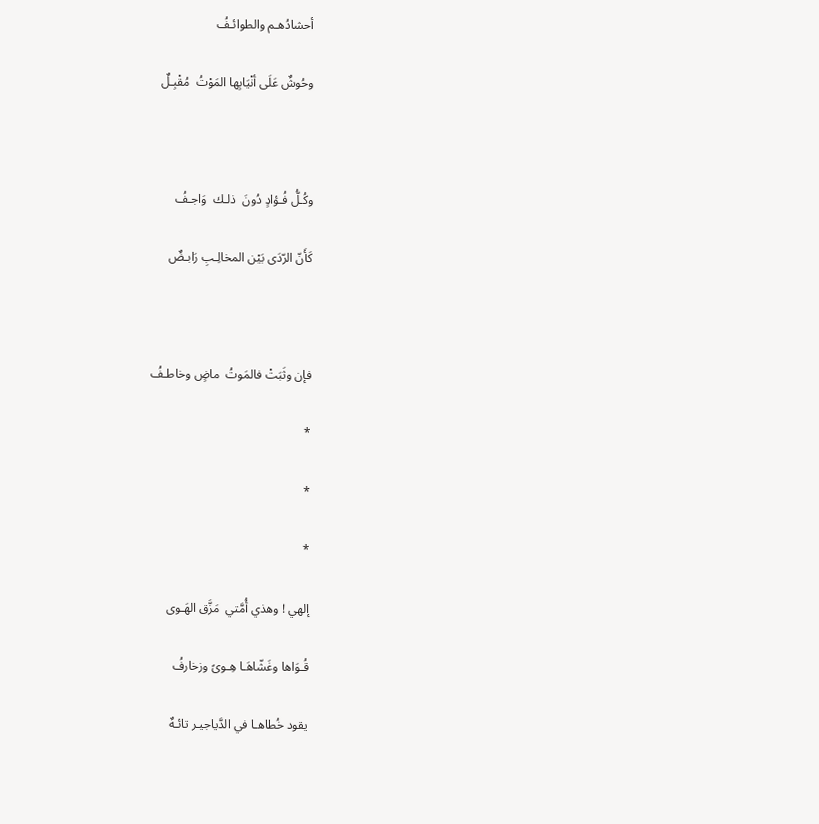أحشادُهـم والطوائـفُ

وحُوشٌ عَلَى أنْيَابِها المَوْتُ  مُقْبِـلٌ



وكُـلُّ فُـؤادٍ دُونَ  ذلـك  وَاجـفُ

كَأَنّ الرّدَى بَيْن المخالِـبِ رَابـضٌ



فإن وثَبَتْ فالمَوتُ  ماضٍ وخاطـفُ

*

*

*

إلهي ! وهذي أُمَّتي  مَزَّق الهَـوى

قُـوَاها وغَشّاهَـا هِـوىً وزخارفُ

يقود خُطاهـا في الدَّياجيـر تائـهٌ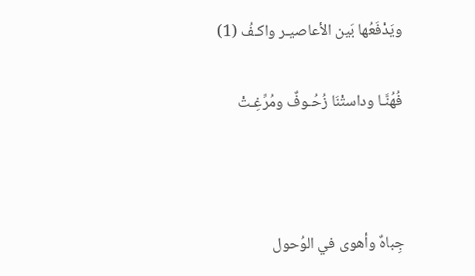ويَدْفَعُها بَين الأعاصيـر واكـفُ (1)

فُهُنَّـا وداستْنَا زُحُـوفٌ ومُرِّغِـتْ



جِباهٌ وأهوى في الوُحول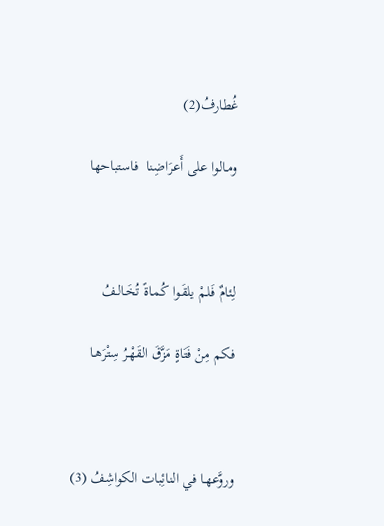غُطارفُ(2)

ومـالوا على أَعرَاضِنا  فاستباحها



لِئامٌ فَلـمْ يلقَـوا كُمـاةً تُخَـالـفُ

فكم مِنْ فَتَاةٍ مَزَّقَ القَهْـرُ سِتْرَهـا



وروَّعهـا في النائِبات الكواشِفُ (3)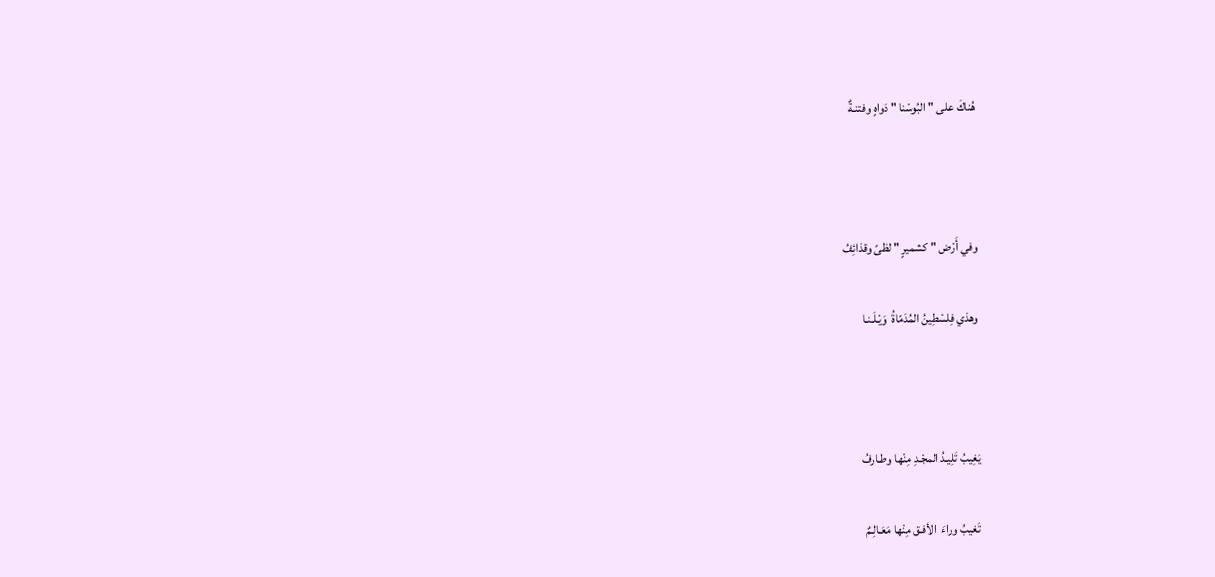هُناكَ على " البُوسْنا " دَواهٍ وفتنـةٌ



وفي أَرْض " كشميرٍ " لظىً وقذائِفُ

وهذي فِلسْطِينُ المُدَمّاةُ  وَيْـلَـنـا



يَغِيبُ تَلِيـدُ المجْـدِ مِنْها وطـارفُ

تَغيبُ وراءَ  الأفـق مِنْها مَعَـالِـمٌ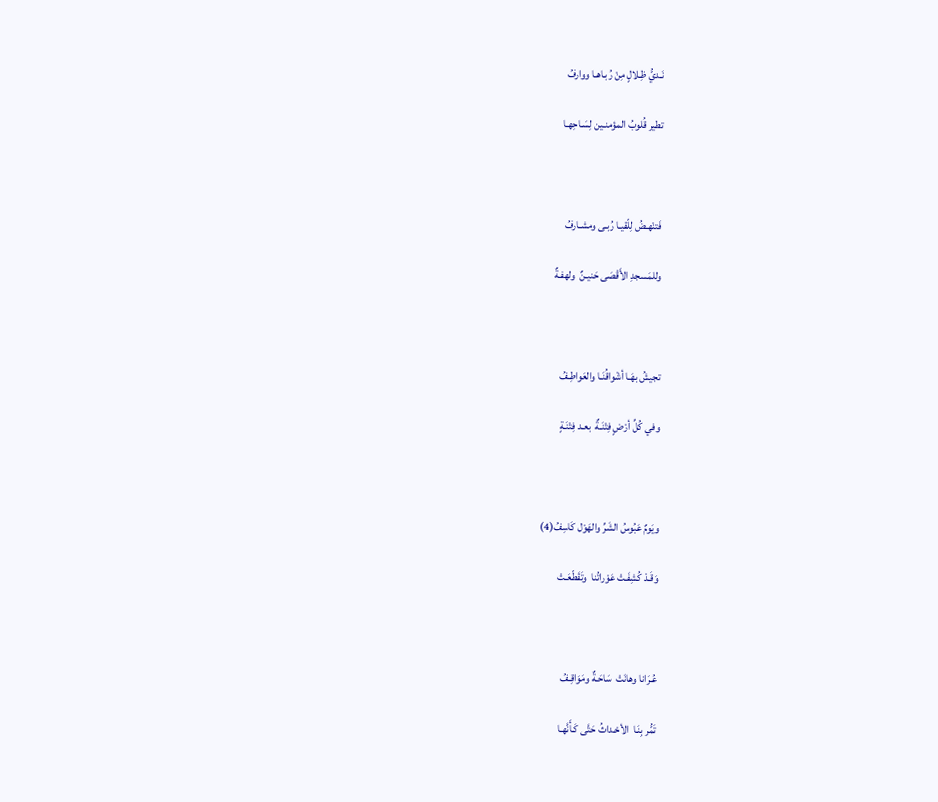نَـديُّ ظِـلالٍ مِنْ رُبـاهـا ووارفُ

تطير قُلوبُ المؤمنـين لِسَـاحِهـا



فَتنْهـضُ لِلّقيـا رُبـى ومشـارفُ

وللمَسجدِ الأَقْصَى حَنيـنٌ  ولهفـةٌ



تجيشُ بهَـا أشْواقُنَـا والعَواطِـفُ

وفي كُلِّ أرْضٍ فِتْنَـةٌ  بعـد فِتْنَـةٍ



ويَومٌ عَبُوسُ الشَرِّ والهَوْل كَاسِفُ(4)

وَقَـدْ كُشِفَـتْ عَوْراتُنا  وتَقَطّعَـتْ



عُـرَانا وهانَتْ  سَاحَـةٌ ومَوَاقِـفُ

تَمُّر بِنَـا  الأحْـداثُ حَتَّى كَـأَنَّهـا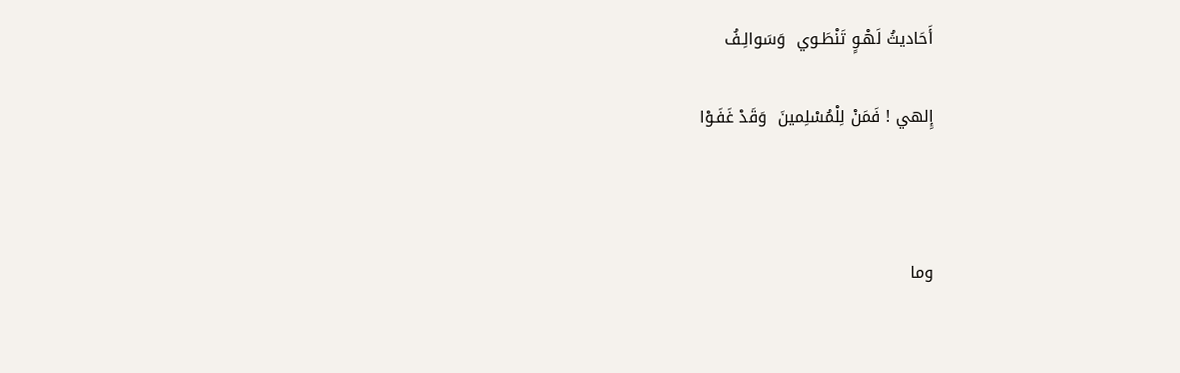أَحَاديثُ لَهْـوٍ تَنْطَـوي  وَسَوالِـفُ

إِلهي ! فَمَنْ لِلْمُسْلِمينَ  وَقَدْ غَفَـوْا



وما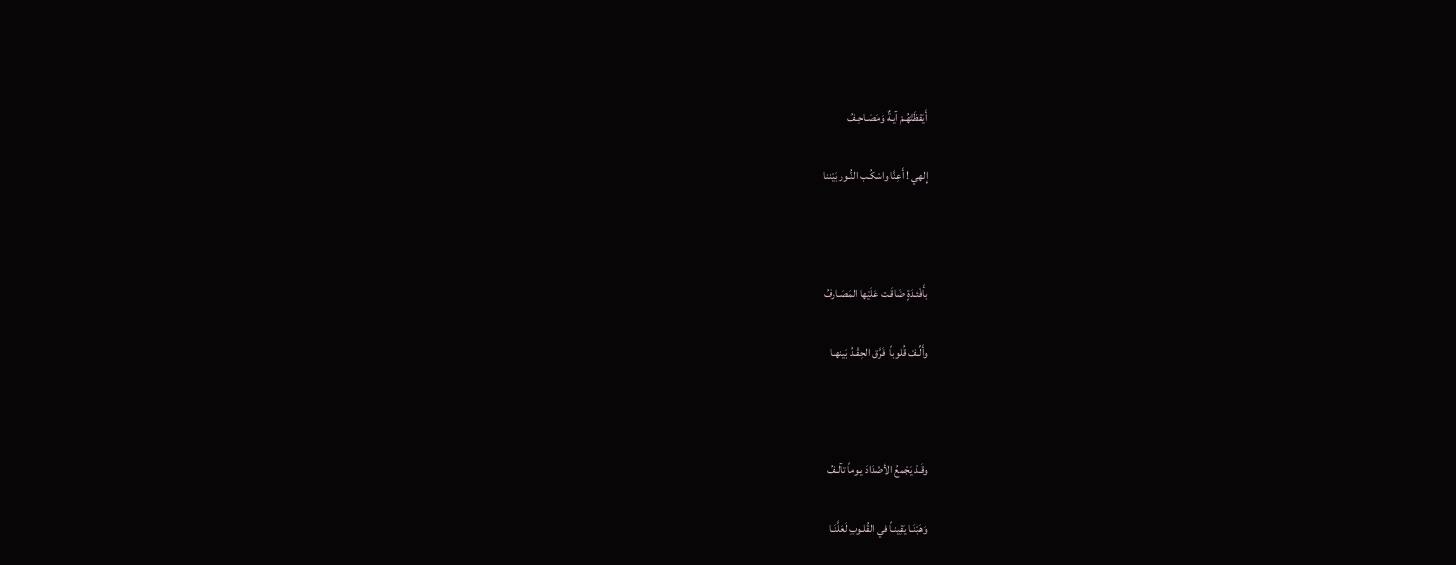أَيَقظَتْهُـمْ آيـةٌ وَمَصَـاحِـفُ

إِلهي ! أَعِنَّا واسْكُـب النُّـور بَيْننا



بأَفْئـدَةٍ ضَاقَـت عَلَيْها المَصَـارفُ

وأَلِّـفْ قُلوباً  فَرَّق الحِقْـدُ بَينهـا



وقَـدْ يَجْمعُ الأضْدَادَ يـوماً تآلـفُ

وَهَبْنَـا يَقِينـاً في القُلـوبِ لَعَلَّنَـا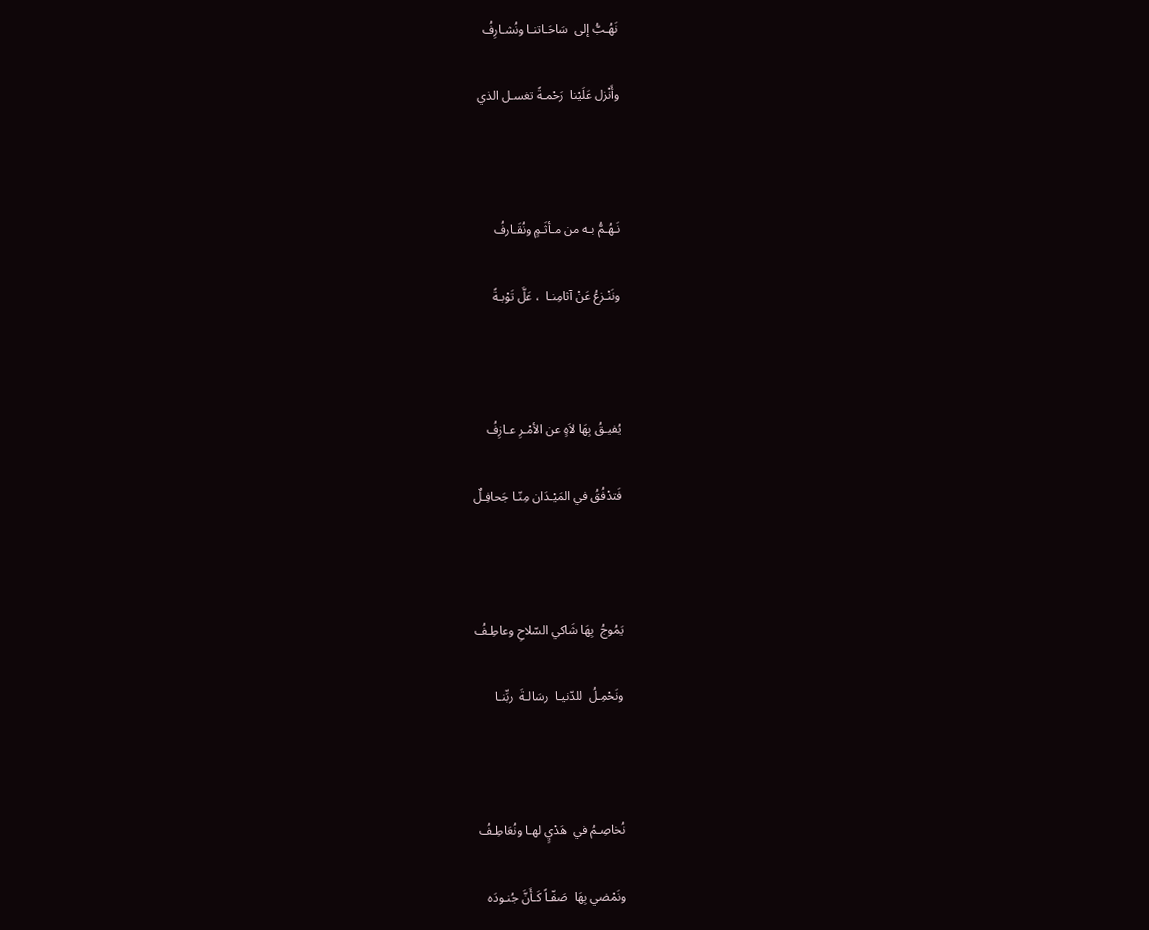نَهُـبُّ إلى  سَاحَـاتنـا ونُشـارِفُ

وأَنْزل عَلَيْنا  رَحْمـةً تغسـل الذي



نَـهُـمُّ بـه من مـأثَـمٍ ونُقَـارفُ

ونَنْـزعُ عَنْ آثامِنـا  ، عَلَّ تَوْبـةً



يُفيـقُ بِهَا لاَهٍ عن الأمْـرِ عـازِفُ

فَتدْفُقُ في المَيْـدَان مِنّـا جَحافِـلٌ



يَمُوجُ  بِهَا شَاكي السّلاحِ وعاطِـفُ

ونَحْمِـلُ  للدّنيـا  رسَالـةَ  ربِّنـا



نُخاصِـمُ في  هَدْيٍ لهـا ونُعَاطِـفُ

ونَمْضي بِهَا  صَفّـاً كَـأَنَّ جُنـودَه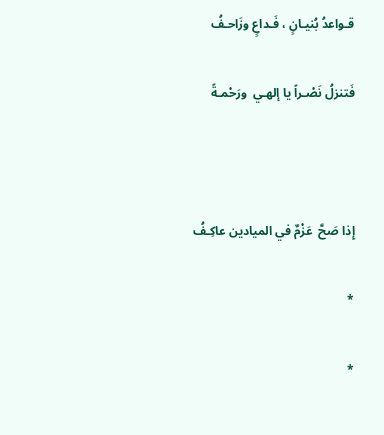قـواعدُ بُنيـانٍ ، فَـداعٍ وزَاحـفُ

فَتنزلُ نَصْـراً يا إلهـي  ورَحْمـةً



إِذا صَحَّ  عَزْمٌ في الميادين عاكِـفُ

*

*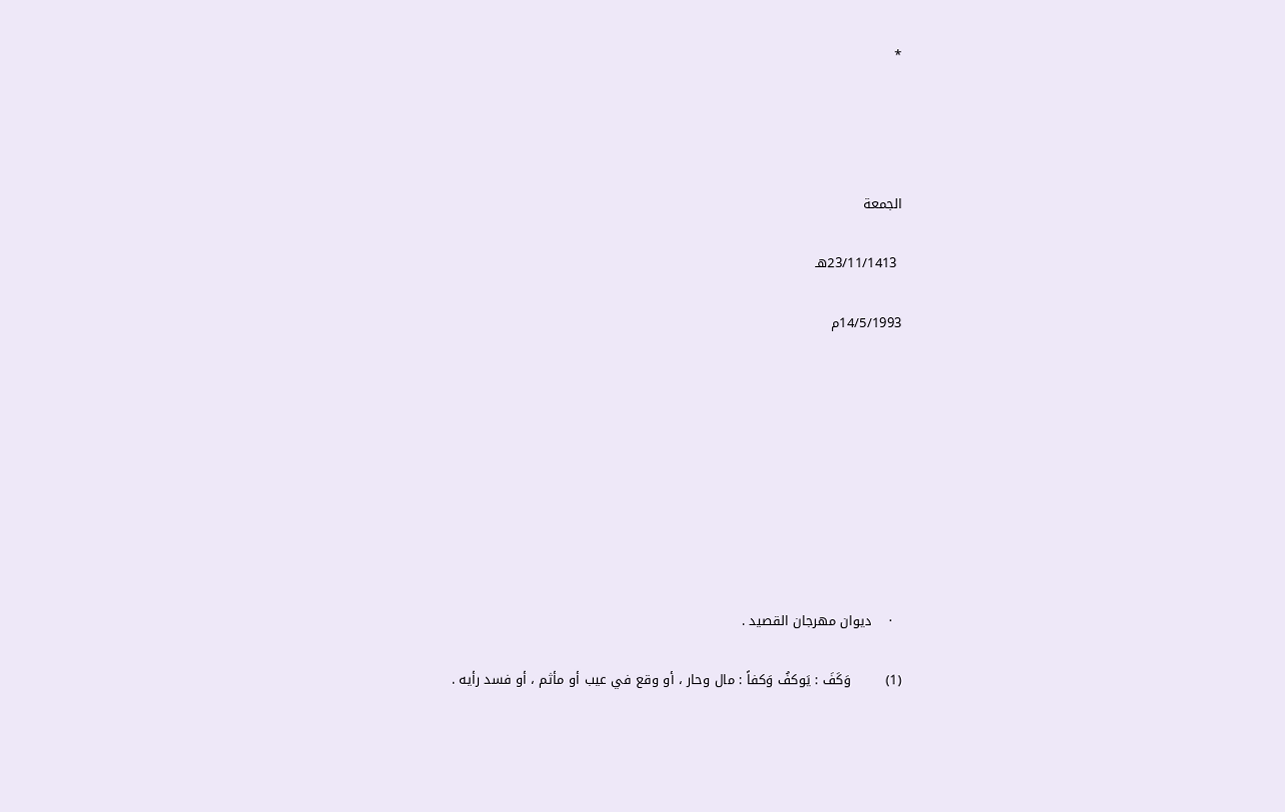*




الجمعة

 23/11/1413هـ

14/5/1993م









  ·    ديوان مهرجان القصيد .

(1)        وَكَفَ : يَوكفُ وَكفاً : مال وحار ، أو وقع في عيب أو مأثم ، أو فسد رأيه .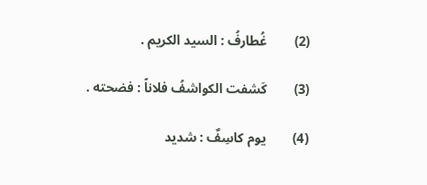(2)        غُطارفُ : السيد الكريم .

(3)        كَشفت الكواشفُ فلاناً : فضحته .

(4)        يوم كاسِفٌ : شديد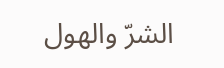الشرّ والهول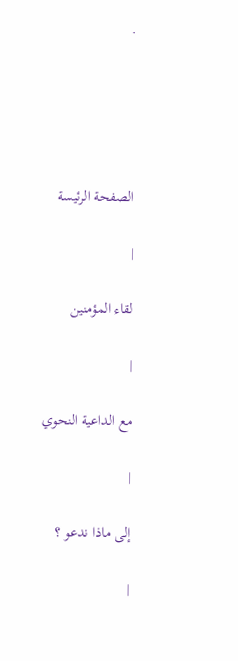.





الصفحة الرئيسة

|

لقاء المؤمنين

|

مع الداعية النحوي

|

إلى ماذا ندعو ؟

|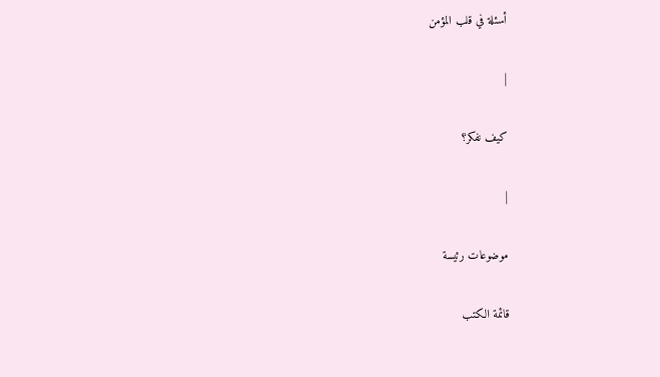أسئلة في قلب المؤمن

|

كيف نفكر؟

|

موضوعات رئيسة

قائمة الكتب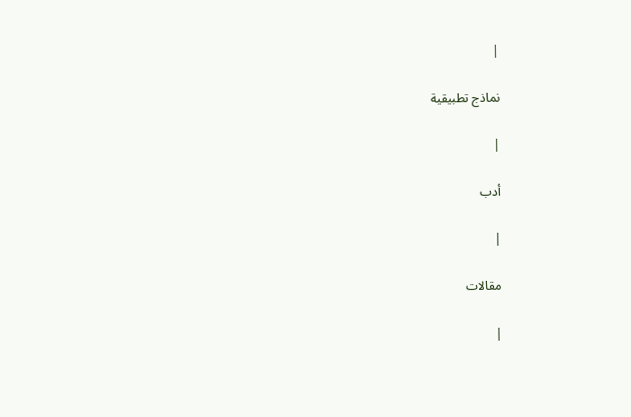|

نماذج تطبيقية

|

أدب

|

مقالات

|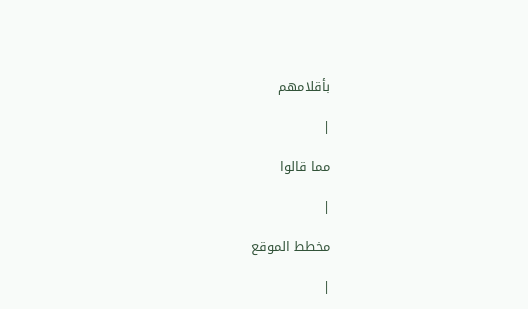بأقلامهم

|

مما قالوا

|

مخطط الموقع

|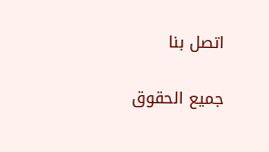اتصل بنا

جميع الحقوق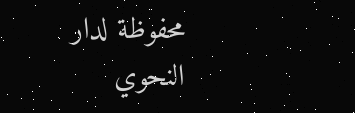محفوظة لدار النحوي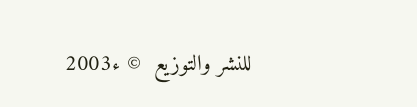للنشر والتوزيع  © ء2003